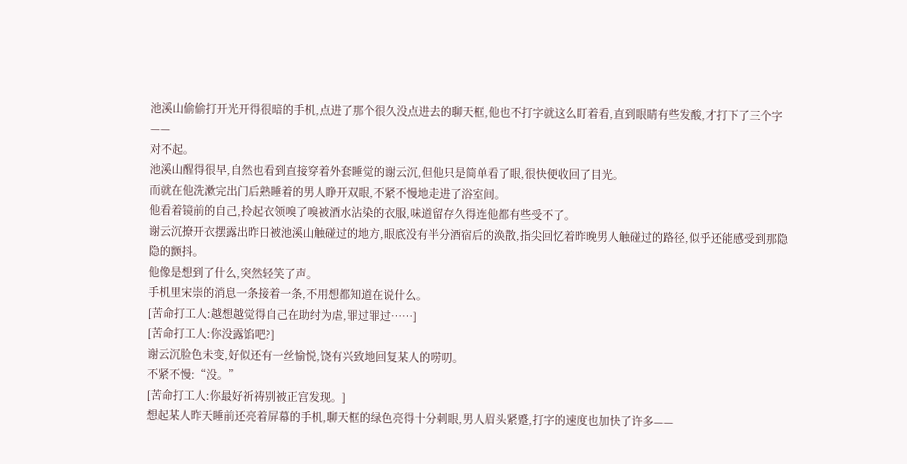池溪山偷偷打开光开得很暗的手机,点进了那个很久没点进去的聊天框,他也不打字就这么盯着看,直到眼睛有些发酸,才打下了三个字——
对不起。
池溪山醒得很早,自然也看到直接穿着外套睡觉的谢云沉,但他只是简单看了眼,很快便收回了目光。
而就在他洗漱完出门后熟睡着的男人睁开双眼,不紧不慢地走进了浴室间。
他看着镜前的自己,拎起衣领嗅了嗅被酒水沾染的衣服,味道留存久得连他都有些受不了。
谢云沉撩开衣摆露出昨日被池溪山触碰过的地方,眼底没有半分酒宿后的涣散,指尖回忆着昨晚男人触碰过的路径,似乎还能感受到那隐隐的颤抖。
他像是想到了什么,突然轻笑了声。
手机里宋崇的消息一条接着一条,不用想都知道在说什么。
[苦命打工人:越想越觉得自己在助纣为虐,罪过罪过……]
[苦命打工人:你没露馅吧?]
谢云沉脸色未变,好似还有一丝愉悦,饶有兴致地回复某人的唠叨。
不紧不慢:“没。”
[苦命打工人:你最好祈祷别被正宫发现。]
想起某人昨天睡前还亮着屏幕的手机,聊天框的绿色亮得十分刺眼,男人眉头紧蹙,打字的速度也加快了许多——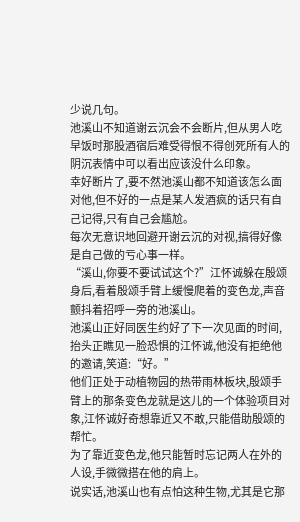少说几句。
池溪山不知道谢云沉会不会断片,但从男人吃早饭时那股酒宿后难受得恨不得创死所有人的阴沉表情中可以看出应该没什么印象。
幸好断片了,要不然池溪山都不知道该怎么面对他,但不好的一点是某人发酒疯的话只有自己记得,只有自己会尴尬。
每次无意识地回避开谢云沉的对视,搞得好像是自己做的亏心事一样。
“溪山,你要不要试试这个?”江怀诚躲在殷颂身后,看着殷颂手臂上缓慢爬着的变色龙,声音颤抖着招呼一旁的池溪山。
池溪山正好同医生约好了下一次见面的时间,抬头正瞧见一脸恐惧的江怀诚,他没有拒绝他的邀请,笑道:“好。”
他们正处于动植物园的热带雨林板块,殷颂手臂上的那条变色龙就是这儿的一个体验项目对象,江怀诚好奇想靠近又不敢,只能借助殷颂的帮忙。
为了靠近变色龙,他只能暂时忘记两人在外的人设,手微微搭在他的肩上。
说实话,池溪山也有点怕这种生物,尤其是它那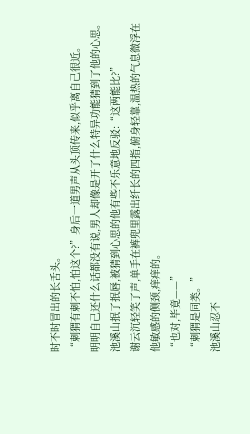时不时冒出的长舌头。
“刺猬有刺不怕,怕这个?”身后一道男声从头顶传来,似乎离自己很近。
明明自己还什么话都没有说,男人却像是开了什么特异功能猜到了他的心思。
池溪山抿了抿唇,被猜到心思的他有些不乐意地反驳:“这两能比?”
谢云沉轻笑了声,单手在裤兜里露出纤长的四指,俯身轻靠,温热的气息微浮在他敏感的侧颈,痒痒的。
“也对,毕竟——”
“刺猬是同类。”
池溪山忍不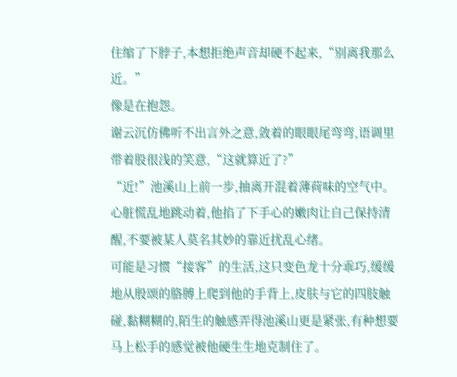住缩了下脖子,本想拒绝声音却硬不起来,“别离我那么近。”
像是在抱怨。
谢云沉仿佛听不出言外之意,敛着的眼眼尾弯弯,语调里带着股很浅的笑意,“这就算近了?”
“近!”池溪山上前一步,抽离开混着薄荷味的空气中。
心脏慌乱地跳动着,他掐了下手心的嫩肉让自己保持清醒,不要被某人莫名其妙的靠近扰乱心绪。
可能是习惯“接客”的生活,这只变色龙十分乖巧,缓缓地从殷颂的胳膊上爬到他的手背上,皮肤与它的四肢触碰,黏糊糊的,陌生的触感弄得池溪山更是紧张,有种想要马上松手的感觉被他硬生生地克制住了。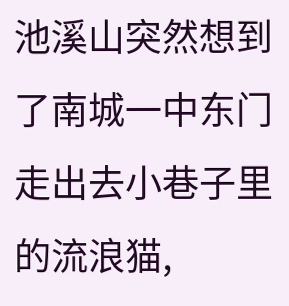池溪山突然想到了南城一中东门走出去小巷子里的流浪猫,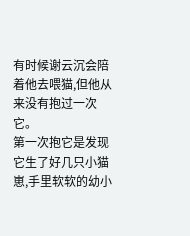有时候谢云沉会陪着他去喂猫,但他从来没有抱过一次它。
第一次抱它是发现它生了好几只小猫崽,手里软软的幼小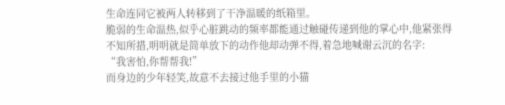生命连同它被两人转移到了干净温暖的纸箱里。
脆弱的生命温热,似乎心脏跳动的频率都能通过触碰传递到他的掌心中,他紧张得不知所措,明明就是简单放下的动作他却动弹不得,着急地喊谢云沉的名字:
“我害怕,你帮帮我!”
而身边的少年轻笑,故意不去接过他手里的小猫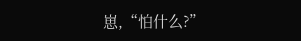崽,“怕什么?”